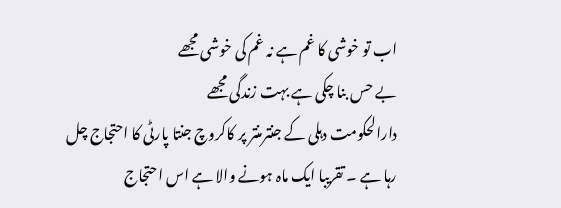اب تو خوشی کا غم ہے نہ غم کی خوشی مجھے
بے حس بنا چکی ہے بہت زندگی مجھے
دارالحکومت دہلی کے جنترمنتر پر کاکروچ جنتا پارٹی کا احتجاج چل رہا ہے ۔ تقریبا ایک ماہ ہونے والا ہے اس احتجاج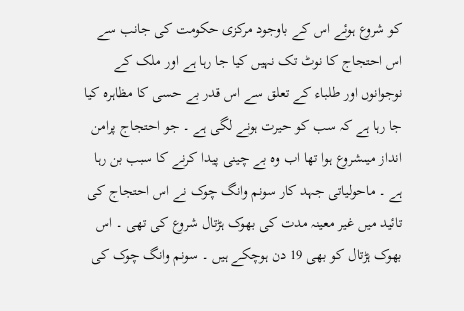کو شروع ہوئے اس کے باوجود مرکزی حکومت کی جانب سے اس احتجاج کا نوٹ تک نہیں کیا جا رہا ہے اور ملک کے نوجوانوں اور طلباء کے تعلق سے اس قدر بے حسی کا مظاہرہ کیا جا رہا ہے کہ سب کو حیرت ہونے لگی ہے ۔ جو احتجاج پرامن انداز میںشروع ہوا تھا اب وہ بے چینی پیدا کرنے کا سبب بن رہا ہے ۔ ماحولیاتی جہد کار سونم وانگ چوک نے اس احتجاج کی تائید میں غیر معینہ مدت کی بھوک ہڑتال شروع کی تھی ۔ اس بھوک ہڑتال کو بھی 19 دن ہوچکے ہیں ۔ سونم وانگ چوک کی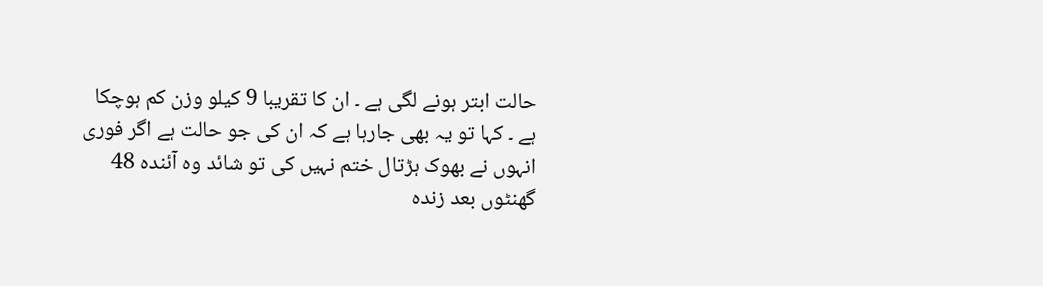حالت ابتر ہونے لگی ہے ۔ ان کا تقریبا 9 کیلو وزن کم ہوچکا ہے ۔ کہا تو یہ بھی جارہا ہے کہ ان کی جو حالت ہے اگر فوری انہوں نے بھوک ہڑتال ختم نہیں کی تو شائد وہ آئندہ 48 گھنٹوں بعد زندہ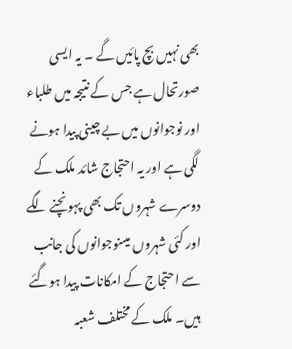بھی نہیں بچ پائیں گے ۔ یہ ایسی صورتحال ہے جس کے نتیجہ میں طلباء اور نوجوانوں میں بے چینی پیدا ہونے لگی ہے اور یہ احتجاج شائد ملک کے دوسرے شہروں تک بھی پہونچنے لگے اور کئی شہروں میںنوجوانوں کی جانب سے احتجاج کے امکانات پیدا ہوگئے ہیں۔ ملک کے مختلف شعبہ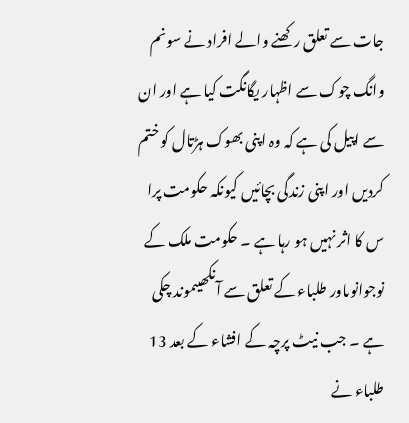جات سے تعلق رکھنے والے افراد نے سونم وانگ چوک سے اظہار یگانگت کیا ہے اور ان سے اپیل کی ہے کہ وہ اپنی بھوک ہڑتال کو ختم کردیں اور اپنی زندگی بچائیں کیونکہ حکومت پرا س کا اثر نہیں ہو رہا ہے ۔ حکومت ملک کے نوجوانوںاور طلباء کے تعلق سے آنکھیںموند چکی ہے ۔ جب نیٹ پرچہ کے افشاء کے بعد 13 طلباء نے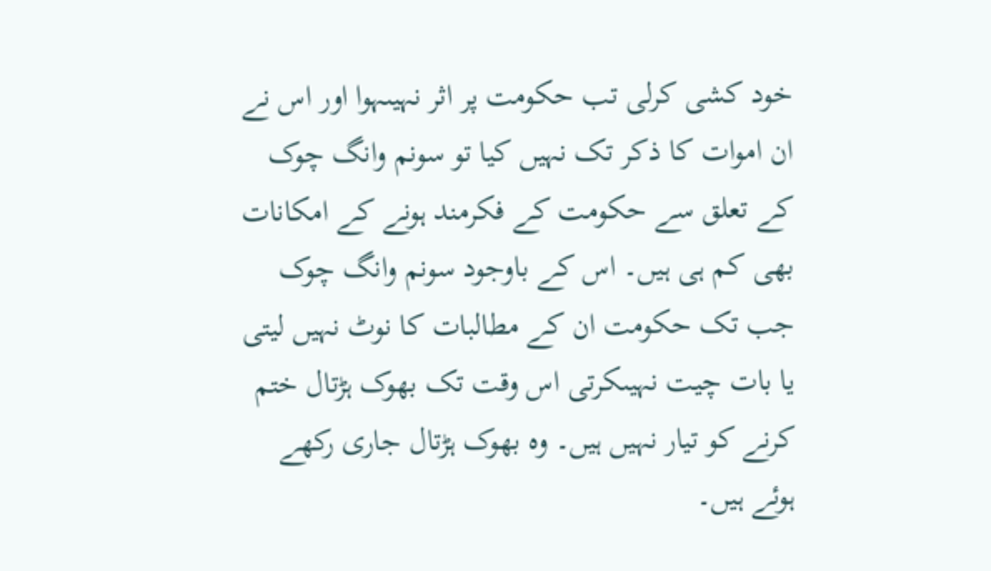خود کشی کرلی تب حکومت پر اثر نہیںہوا اور اس نے ان اموات کا ذکر تک نہیں کیا تو سونم وانگ چوک کے تعلق سے حکومت کے فکرمند ہونے کے امکانات بھی کم ہی ہیں۔ اس کے باوجود سونم وانگ چوک جب تک حکومت ان کے مطالبات کا نوٹ نہیں لیتی یا بات چیت نہیںکرتی اس وقت تک بھوک ہڑتال ختم کرنے کو تیار نہیں ہیں۔ وہ بھوک ہڑتال جاری رکھے ہوئے ہیں۔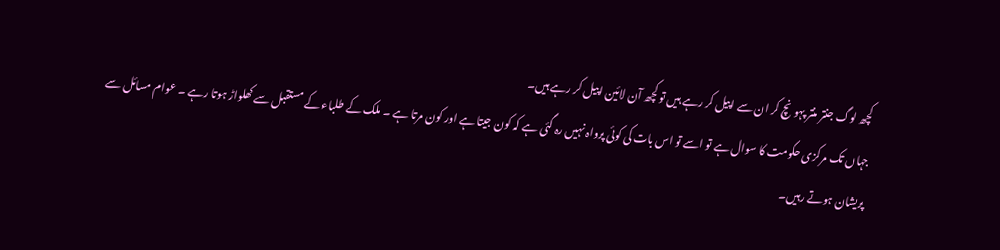کچھ لوگ جنتر منتر پہونچ کر ان سے اپیل کر رہے ہیں تو کچھ آن لائین اپیل کر رہے ہیں۔
جہاں تک مرکزی حکومت کا سوال ہے تو اسے تو اس بات کی کوئی پرواہ نہیں رہ گئی ہے کہ کون جیتا ہے اور کون مرتا ہے ۔ ملک کے طلباء کے مستقبل سے کھلواڑ ہوتا رہے ۔ عوام مسائل سے پریشان ہوتے رہیں۔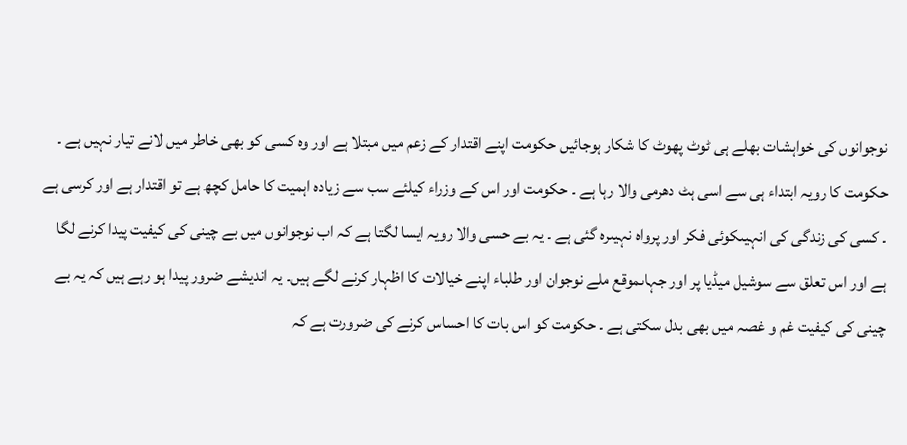نوجوانوں کی خواہشات بھلے ہی ٹوٹ پھوٹ کا شکار ہوجائیں حکومت اپنے اقتدار کے زعم میں مبتلا ہے اور وہ کسی کو بھی خاطر میں لانے تیار نہیں ہے ۔ حکومت کا رویہ ابتداء ہی سے اسی ہٹ دھرمی والا رہا ہے ۔ حکومت اور اس کے وزراء کیلئے سب سے زیادہ اہمیت کا حامل کچھ ہے تو اقتدار ہے اور کرسی ہے ۔ کسی کی زندگی کی انہیںکوئی فکر اور پرواہ نہیںرہ گئی ہے ۔ یہ بے حسی والا رویہ ایسا لگتا ہے کہ اب نوجوانوں میں بے چینی کی کیفیت پیدا کرنے لگا ہے اور اس تعلق سے سوشیل میڈیا پر اور جہاںموقع ملے نوجوان اور طلباء اپنے خیالات کا اظہار کرنے لگے ہیں۔ یہ اندیشے ضرور پیدا ہو رہے ہیں کہ یہ بے چینی کی کیفیت غم و غصہ میں بھی بدل سکتی ہے ۔ حکومت کو اس بات کا احساس کرنے کی ضرورت ہے کہ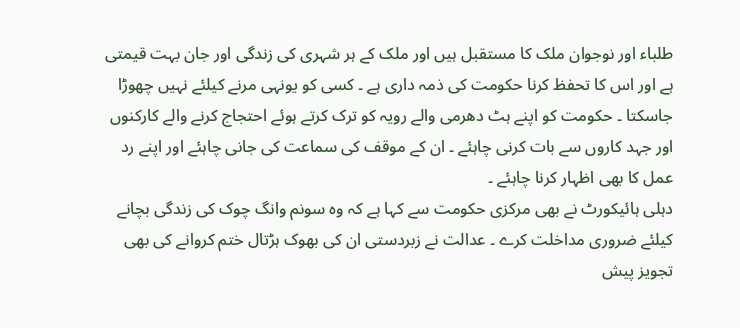طلباء اور نوجوان ملک کا مستقبل ہیں اور ملک کے ہر شہری کی زندگی اور جان بہت قیمتی ہے اور اس کا تحفظ کرنا حکومت کی ذمہ داری ہے ۔ کسی کو یونہی مرنے کیلئے نہیں چھوڑا جاسکتا ۔ حکومت کو اپنے ہٹ دھرمی والے رویہ کو ترک کرتے ہوئے احتجاج کرنے والے کارکنوں اور جہد کاروں سے بات کرنی چاہئے ۔ ان کے موقف کی سماعت کی جانی چاہئے اور اپنے رد عمل کا بھی اظہار کرنا چاہئے ۔
دہلی ہائیکورٹ نے بھی مرکزی حکومت سے کہا ہے کہ وہ سونم وانگ چوک کی زندگی بچانے کیلئے ضروری مداخلت کرے ۔ عدالت نے زبردستی ان کی بھوک ہڑتال ختم کروانے کی بھی تجویز پیش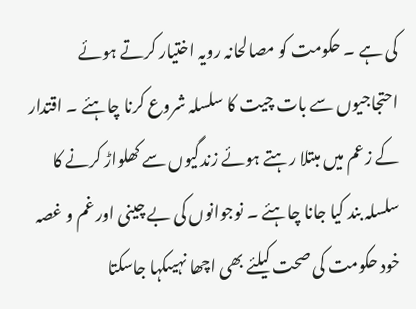کی ہے ۔ حکومت کو مصالحانہ رویہ اختیار کرتے ہوئے احتجاجیوں سے بات چیت کا سلسلہ شروع کرنا چاہئے ۔ اقتدار کے زعم میں مبتلا رہتے ہوئے زندگیوں سے کھلواڑ کرنے کا سلسلہ بند کیا جانا چاہئے ۔ نوجوانوں کی بے چینی اور غم و غصہ خود حکومت کی صحت کیلئے بھی اچھا نہیںکہا جاسکتا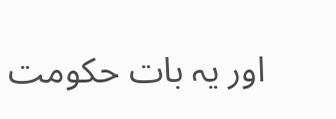اور یہ بات حکومت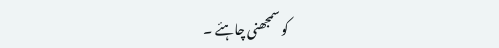کو سمجھنی چاہئے ۔